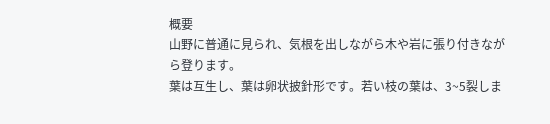概要
山野に普通に見られ、気根を出しながら木や岩に張り付きながら登ります。
葉は互生し、葉は卵状披針形です。若い枝の葉は、3~5裂しま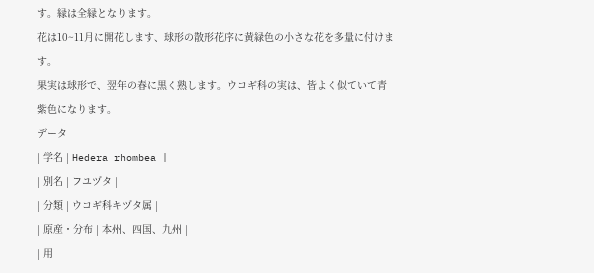す。縁は全縁となります。
花は10~11月に開花します、球形の散形花序に黄緑色の小さな花を多量に付けます。
果実は球形で、翌年の春に黒く熟します。ウコギ科の実は、皆よく似ていて青紫色になります。
データ
| 学名 | Hedera rhombea |
| 別名 | フユヅタ |
| 分類 | ウコギ科キヅタ属 |
| 原産・分布 | 本州、四国、九州 |
| 用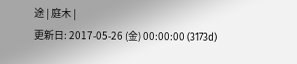途 | 庭木 |
更新日: 2017-05-26 (金) 00:00:00 (3173d)